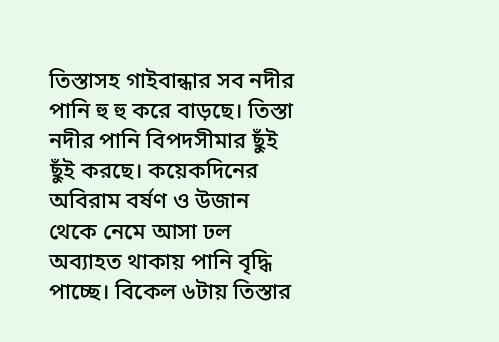তিস্তাসহ গাইবান্ধার সব নদীর পানি হু হু করে বাড়ছে। তিস্তা নদীর পানি বিপদসীমার ছুঁই ছুঁই করছে। কয়েকদিনের অবিরাম বর্ষণ ও উজান থেকে নেমে আসা ঢল অব্যাহত থাকায় পানি বৃদ্ধি পাচ্ছে। বিকেল ৬টায় তিস্তার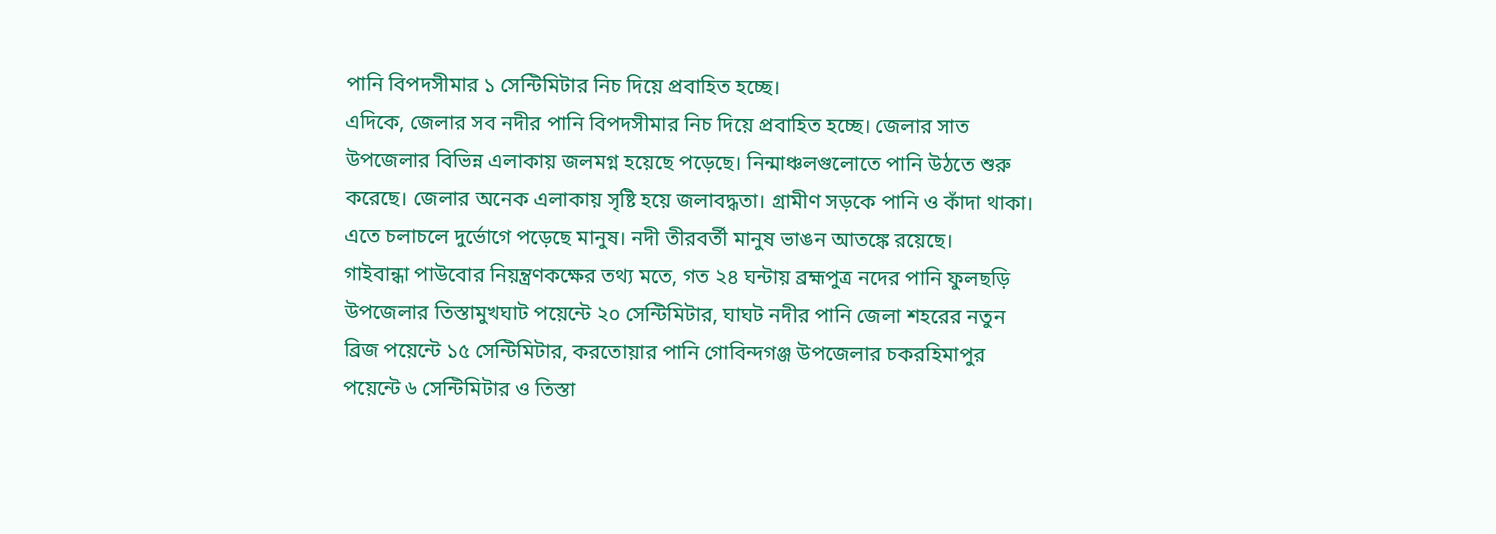পানি বিপদসীমার ১ সেন্টিমিটার নিচ দিয়ে প্রবাহিত হচ্ছে।
এদিকে, জেলার সব নদীর পানি বিপদসীমার নিচ দিয়ে প্রবাহিত হচ্ছে। জেলার সাত উপজেলার বিভিন্ন এলাকায় জলমগ্ন হয়েছে পড়েছে। নিন্মাঞ্চলগুলোতে পানি উঠতে শুরু করেছে। জেলার অনেক এলাকায় সৃষ্টি হয়ে জলাবদ্ধতা। গ্রামীণ সড়কে পানি ও কাঁদা থাকা। এতে চলাচলে দুর্ভোগে পড়েছে মানুষ। নদী তীরবর্তী মানুষ ভাঙন আতঙ্কে রয়েছে।
গাইবান্ধা পাউবোর নিয়ন্ত্রণকক্ষের তথ্য মতে, গত ২৪ ঘন্টায় ব্রহ্মপুত্র নদের পানি ফুলছড়ি উপজেলার তিস্তামুখঘাট পয়েন্টে ২০ সেন্টিমিটার, ঘাঘট নদীর পানি জেলা শহরের নতুন ব্রিজ পয়েন্টে ১৫ সেন্টিমিটার, করতোয়ার পানি গোবিন্দগঞ্জ উপজেলার চকরহিমাপুর পয়েন্টে ৬ সেন্টিমিটার ও তিস্তা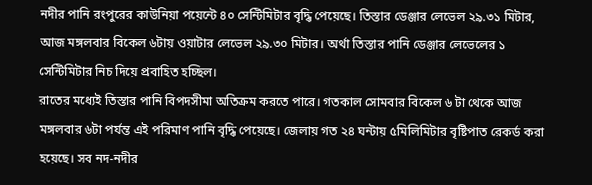নদীর পানি রংপুরের কাউনিয়া পয়েন্টে ৪০ সেন্টিমিটার বৃদ্ধি পেয়েছে। তিস্তার ডেঞ্জার লেভেল ২৯.৩১ মিটার, আজ মঙ্গলবার বিকেল ৬টায় ওয়াটার লেভেল ২৯.৩০ মিটার। অর্থা তিস্তার পানি ডেঞ্জার লেভেলের ১ সেন্টিমিটার নিচ দিয়ে প্রবাহিত হচ্ছিল।
রাতের মধ্যেই তিস্তার পানি বিপদসীমা অতিক্রম করতে পারে। গতকাল সোমবার বিকেল ৬ টা থেকে আজ মঙ্গলবার ৬টা পর্যন্ত এই পরিমাণ পানি বৃদ্ধি পেয়েছে। জেলায় গত ২৪ ঘন্টায় ৫মিলিমিটার বৃষ্টিপাত রেকর্ড করা হয়েছে। সব নদ-নদীর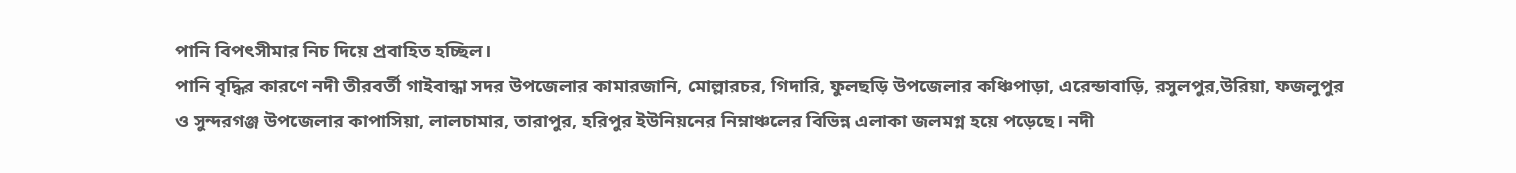পানি বিপৎসীমার নিচ দিয়ে প্রবাহিত হচ্ছিল।
পানি বৃদ্ধির কারণে নদী তীরবর্তী গাইবান্ধা সদর উপজেলার কামারজানি, মোল্লারচর, গিদারি, ফুলছড়ি উপজেলার কঞ্চিপাড়া, এরেন্ডাবাড়ি, রসুলপুর,উরিয়া, ফজলুপুর ও সুন্দরগঞ্জ উপজেলার কাপাসিয়া, লালচামার, তারাপুর, হরিপুর ইউনিয়নের নিম্নাঞ্চলের বিভিন্ন এলাকা জলমগ্ন হয়ে পড়েছে। নদী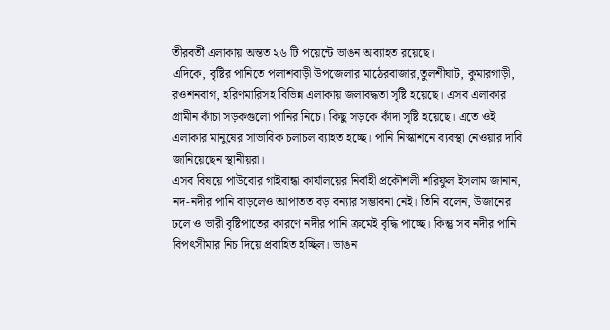তীরবর্তী এলাকায় অন্তত ২৬ টি পয়েন্টে ভাঙন অব্যাহত রয়েছে।
এদিকে, বৃষ্টির পানিতে পলাশবাড়ী উপজেলার মাঠেরবাজার,তুলশীঘাট, কুমারগাড়ী, রওশনবাগ, হরিণমারিসহ বিভিন্ন এলাকায় জলাবদ্ধতা সৃষ্টি হয়েছে। এসব এলাকার গ্রামীন কাঁচা সড়কগুলো পানির নিচে। কিছু সড়কে কাঁদা সৃষ্টি হয়েছে। এতে ওই এলাকার মানুষের সাভাবিক চলাচল ব্যাহত হচ্ছে। পানি নিস্কাশনে ব্যবস্থা নেওয়ার দাবি জানিয়েছেন স্থানীয়রা।
এসব বিষয়ে পাউবোর গাইবান্ধা কার্যালয়ের নির্বাহী প্রকৌশলী শরিফুল ইসলাম জানান, নদ-নদীর পানি বাড়লেও আপাতত বড় বন্যার সম্ভাবনা নেই। তিনি বলেন, উজানের ঢলে ও ভারী বৃষ্টিপাতের কারণে নদীর পানি ক্রমেই বৃদ্ধি পাচ্ছে। কিন্তু সব নদীর পানি বিপৎসীমার নিচ দিয়ে প্রবাহিত হচ্ছিল। ভাঙন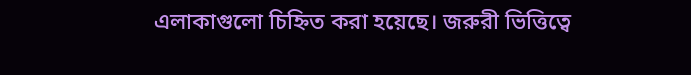এলাকাগুলো চিহ্নিত করা হয়েছে। জরুরী ভিত্তিত্বে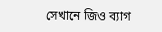সেখানে জিও ব্যাগ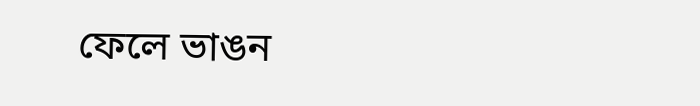ফেলে ভাঙন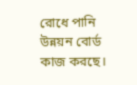রোধে পানি উন্নয়ন বোর্ড কাজ করছে।